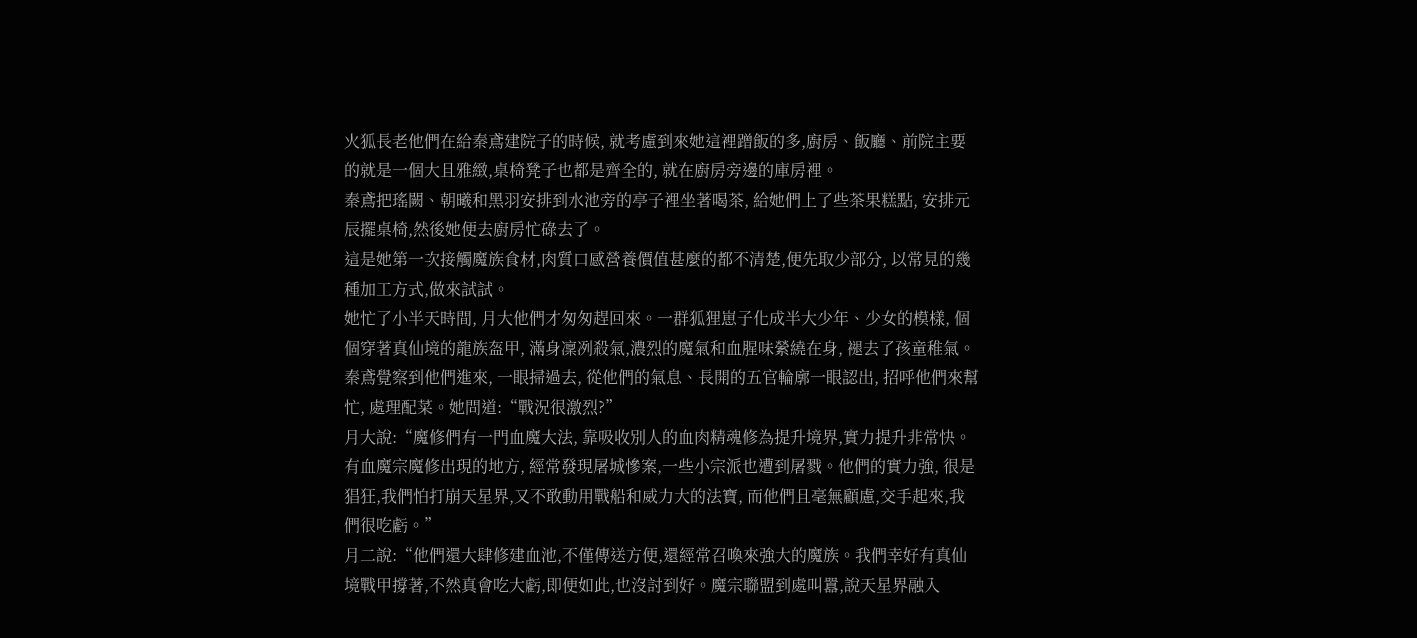火狐長老他們在給秦鳶建院子的時候, 就考慮到來她這裡蹭飯的多,廚房、飯廳、前院主要的就是一個大且雅緻,桌椅凳子也都是齊全的, 就在廚房旁邊的庫房裡。
秦鳶把瑤闕、朝曦和黑羽安排到水池旁的亭子裡坐著喝茶, 給她們上了些茶果糕點, 安排元辰擺桌椅,然後她便去廚房忙碌去了。
這是她第一次接觸魔族食材,肉質口感營養價值甚麼的都不清楚,便先取少部分, 以常見的幾種加工方式,做來試試。
她忙了小半天時間, 月大他們才匆匆趕回來。一群狐狸崽子化成半大少年、少女的模樣, 個個穿著真仙境的龍族盔甲, 滿身凜冽殺氣,濃烈的魔氣和血腥味縈繞在身, 褪去了孩童稚氣。
秦鳶覺察到他們進來, 一眼掃過去, 從他們的氣息、長開的五官輪廓一眼認出, 招呼他們來幫忙, 處理配菜。她問道:“戰況很激烈?”
月大說:“魔修們有一門血魔大法, 靠吸收別人的血肉精魂修為提升境界,實力提升非常快。有血魔宗魔修出現的地方, 經常發現屠城慘案,一些小宗派也遭到屠戮。他們的實力強, 很是猖狂,我們怕打崩天星界,又不敢動用戰船和威力大的法寶, 而他們且毫無顧慮,交手起來,我們很吃虧。”
月二說:“他們還大肆修建血池,不僅傳送方便,還經常召喚來強大的魔族。我們幸好有真仙境戰甲撐著,不然真會吃大虧,即便如此,也沒討到好。魔宗聯盟到處叫囂,說天星界融入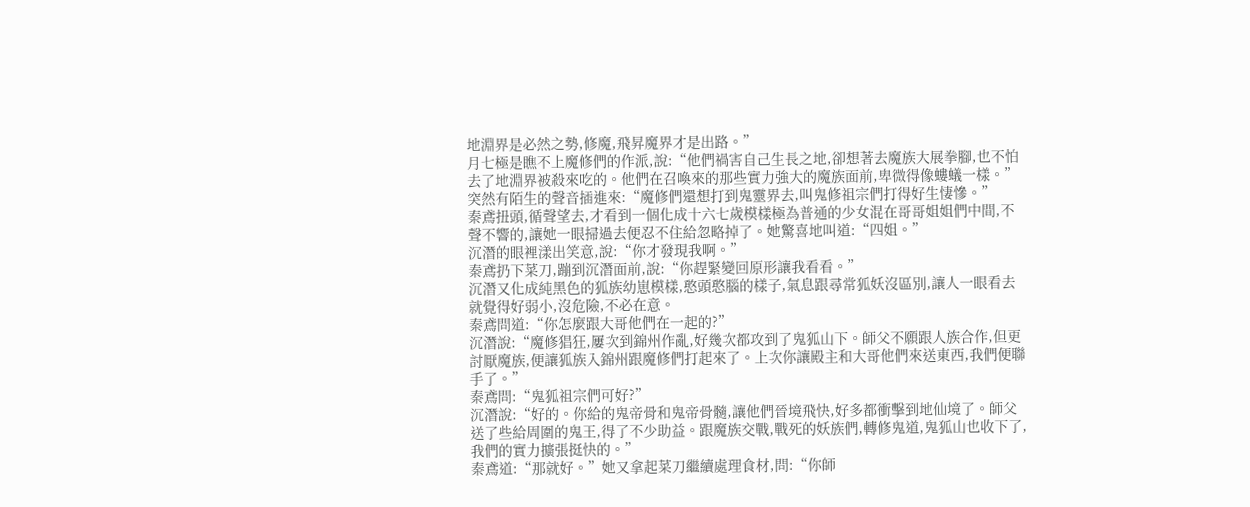地淵界是必然之勢,修魔,飛昇魔界才是出路。”
月七極是瞧不上魔修們的作派,說:“他們禍害自己生長之地,卻想著去魔族大展拳腳,也不怕去了地淵界被殺來吃的。他們在召喚來的那些實力強大的魔族面前,卑微得像螻蟻一樣。”
突然有陌生的聲音插進來:“魔修們還想打到鬼靈界去,叫鬼修祖宗們打得好生悽慘。”
秦鳶扭頭,循聲望去,才看到一個化成十六七歲模樣極為普通的少女混在哥哥姐姐們中間,不聲不響的,讓她一眼掃過去便忍不住給忽略掉了。她驚喜地叫道:“四姐。”
沉潛的眼裡漾出笑意,說:“你才發現我啊。”
秦鳶扔下菜刀,蹦到沉潛面前,說:“你趕緊變回原形讓我看看。”
沉潛又化成純黑色的狐族幼崽模樣,憨頭憨腦的樣子,氣息跟尋常狐妖沒區別,讓人一眼看去就覺得好弱小,沒危險,不必在意。
秦鳶問道:“你怎麼跟大哥他們在一起的?”
沉潛說:“魔修猖狂,屢次到錦州作亂,好幾次都攻到了鬼狐山下。師父不願跟人族合作,但更討厭魔族,便讓狐族入錦州跟魔修們打起來了。上次你讓殿主和大哥他們來送東西,我們便聯手了。”
秦鳶問:“鬼狐祖宗們可好?”
沉潛說:“好的。你給的鬼帝骨和鬼帝骨髓,讓他們晉境飛快,好多都衝擊到地仙境了。師父送了些給周圍的鬼王,得了不少助益。跟魔族交戰,戰死的妖族們,轉修鬼道,鬼狐山也收下了,我們的實力擴張挺快的。”
秦鳶道:“那就好。”她又拿起菜刀繼續處理食材,問:“你師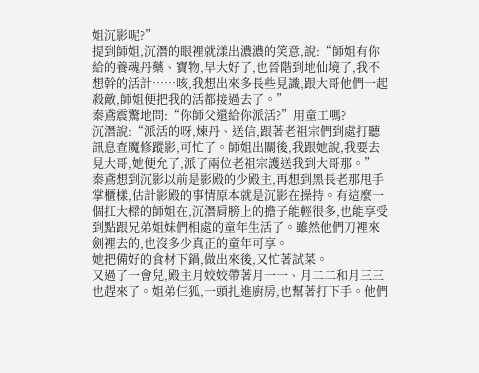姐沉影呢?”
提到師姐,沉潛的眼裡就漾出濃濃的笑意,說:“師姐有你給的養魂丹藥、寶物,早大好了,也晉階到地仙境了,我不想幹的活計……咳,我想出來多長些見識,跟大哥他們一起殺敵,師姐便把我的活都接過去了。”
秦鳶震驚地問:“你師父還給你派活?”用童工嗎?
沉潛說:“派活的呀,煉丹、送信,跟著老祖宗們到處打聽訊息查魔修蹤影,可忙了。師姐出關後,我跟她說,我要去見大哥,她便允了,派了兩位老祖宗護送我到大哥那。”
秦鳶想到沉影以前是影殿的少殿主,再想到黑長老那甩手掌櫃樣,估計影殿的事情原本就是沉影在操持。有這麼一個扛大樑的師姐在,沉潛肩膀上的擔子能輕很多,也能享受到點跟兄弟姐妹們相處的童年生活了。雖然他們刀裡來劍裡去的,也沒多少真正的童年可享。
她把備好的食材下鍋,做出來後,又忙著試菜。
又過了一會兒,殿主月姣姣帶著月一一、月二二和月三三也趕來了。姐弟仨狐,一頭扎進廚房,也幫著打下手。他們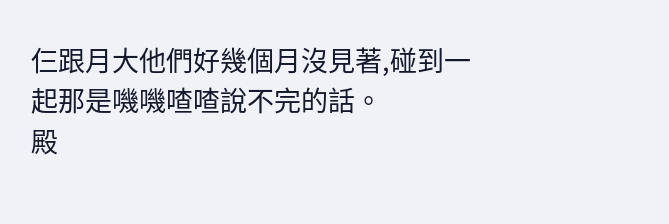仨跟月大他們好幾個月沒見著,碰到一起那是嘰嘰喳喳說不完的話。
殿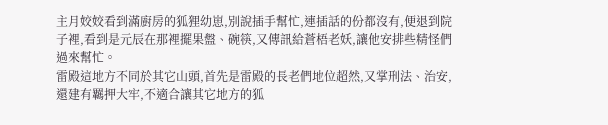主月姣姣看到滿廚房的狐狸幼崽,別說插手幫忙,連插話的份都沒有,便退到院子裡,看到是元辰在那裡擺果盤、碗筷,又傳訊給蒼梧老妖,讓他安排些精怪們過來幫忙。
雷殿這地方不同於其它山頭,首先是雷殿的長老們地位超然,又掌刑法、治安,還建有羈押大牢,不適合讓其它地方的狐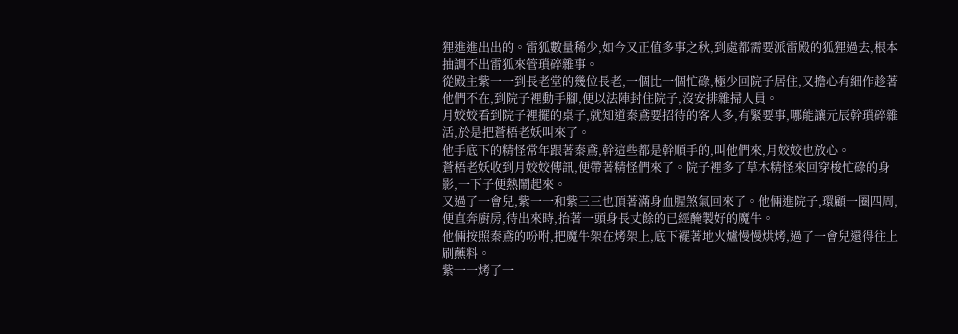狸進進出出的。雷狐數量稀少,如今又正值多事之秋,到處都需要派雷殿的狐狸過去,根本抽調不出雷狐來管瑣碎雜事。
從殿主紫一一到長老堂的幾位長老,一個比一個忙碌,極少回院子居住,又擔心有細作趁著他們不在,到院子裡動手腳,便以法陣封住院子,沒安排雜掃人員。
月姣姣看到院子裡擺的桌子,就知道秦鳶要招待的客人多,有緊要事,哪能讓元辰幹瑣碎雜活,於是把蒼梧老妖叫來了。
他手底下的精怪常年跟著秦鳶,幹這些都是幹順手的,叫他們來,月姣姣也放心。
蒼梧老妖收到月姣姣傳訊,便帶著精怪們來了。院子裡多了草木精怪來回穿梭忙碌的身影,一下子便熱鬧起來。
又過了一會兒,紫一一和紫三三也頂著滿身血腥煞氣回來了。他倆進院子,環顧一圈四周,便直奔廚房,待出來時,抬著一頭身長丈餘的已經醃製好的魔牛。
他倆按照秦鳶的吩咐,把魔牛架在烤架上,底下襬著地火爐慢慢烘烤,過了一會兒還得往上刷蘸料。
紫一一烤了一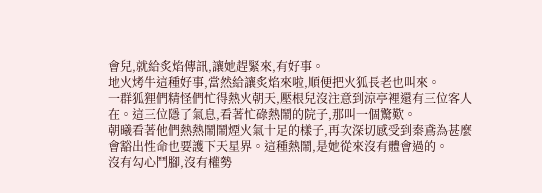會兒,就給炙焰傳訊,讓她趕緊來,有好事。
地火烤牛這種好事,當然給讓炙焰來啦,順便把火狐長老也叫來。
一群狐狸們精怪們忙得熱火朝天,壓根兒沒注意到涼亭裡還有三位客人在。這三位隱了氣息,看著忙碌熱鬧的院子,那叫一個驚歎。
朝曦看著他們熱熱鬧鬧煙火氣十足的樣子,再次深切感受到秦鳶為甚麼會豁出性命也要護下天星界。這種熱鬧,是她從來沒有體會過的。
沒有勾心鬥腳,沒有權勢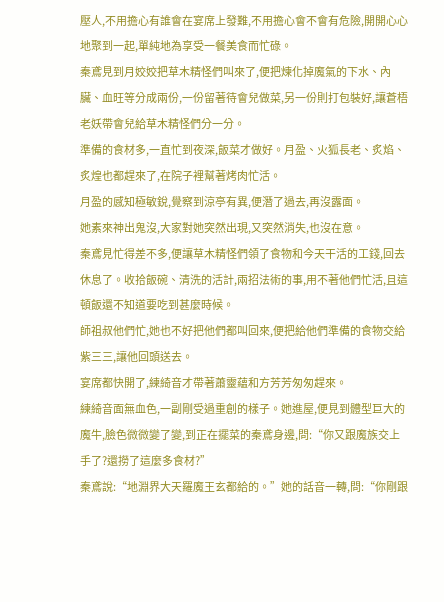壓人,不用擔心有誰會在宴席上發難,不用擔心會不會有危險,開開心心地聚到一起,單純地為享受一餐美食而忙碌。
秦鳶見到月姣姣把草木精怪們叫來了,便把煉化掉魔氣的下水、內臟、血旺等分成兩份,一份留著待會兒做菜,另一份則打包裝好,讓蒼梧老妖帶會兒給草木精怪們分一分。
準備的食材多,一直忙到夜深,飯菜才做好。月盈、火狐長老、炙焰、炙煌也都趕來了,在院子裡幫著烤肉忙活。
月盈的感知極敏銳,覺察到涼亭有異,便潛了過去,再沒露面。
她素來神出鬼沒,大家對她突然出現,又突然消失,也沒在意。
秦鳶見忙得差不多,便讓草木精怪們領了食物和今天干活的工錢,回去休息了。收拾飯碗、清洗的活計,兩招法術的事,用不著他們忙活,且這頓飯還不知道要吃到甚麼時候。
師祖叔他們忙,她也不好把他們都叫回來,便把給他們準備的食物交給紫三三,讓他回頭送去。
宴席都快開了,練綺音才帶著蕭靈蘊和方芳芳匆匆趕來。
練綺音面無血色,一副剛受過重創的樣子。她進屋,便見到體型巨大的魔牛,臉色微微變了變,到正在擺菜的秦鳶身邊,問:“你又跟魔族交上手了?還撈了這麼多食材?”
秦鳶說:“地淵界大天羅魔王玄都給的。”她的話音一轉,問:“你剛跟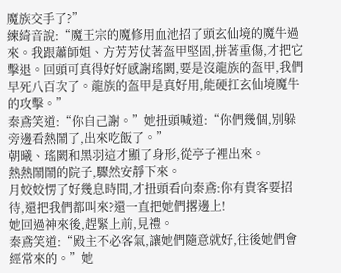魔族交手了?”
練綺音說:“魔王宗的魔修用血池招了頭玄仙境的魔牛過來。我跟蕭師姐、方芳芳仗著盔甲堅固,拼著重傷,才把它擊退。回頭可真得好好感謝瑤闕,要是沒龍族的盔甲,我們早死八百次了。龍族的盔甲是真好用,能硬扛玄仙境魔牛的攻擊。”
秦鳶笑道:“你自己謝。”她扭頭喊道:“你們幾個,別躲旁邊看熱鬧了,出來吃飯了。”
朝曦、瑤闕和黑羽這才顯了身形,從亭子裡出來。
熱熱鬧鬧的院子,驟然安靜下來。
月姣姣愣了好幾息時間,才扭頭看向秦鳶:你有貴客要招待,還把我們都叫來?還一直把她們撂邊上!
她回過神來後,趕緊上前,見禮。
秦鳶笑道:“殿主不必客氣,讓她們隨意就好,往後她們會經常來的。”她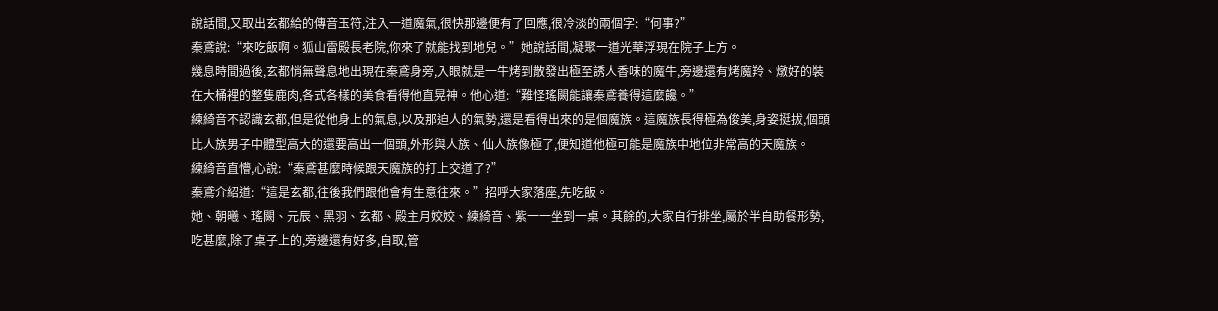說話間,又取出玄都給的傳音玉符,注入一道魔氣,很快那邊便有了回應,很冷淡的兩個字:“何事?”
秦鳶說:“來吃飯啊。狐山雷殿長老院,你來了就能找到地兒。”她說話間,凝聚一道光華浮現在院子上方。
幾息時間過後,玄都悄無聲息地出現在秦鳶身旁,入眼就是一牛烤到散發出極至誘人香味的魔牛,旁邊還有烤魔羚、燉好的裝在大桶裡的整隻鹿肉,各式各樣的美食看得他直晃神。他心道:“難怪瑤闕能讓秦鳶養得這麼饞。”
練綺音不認識玄都,但是從他身上的氣息,以及那迫人的氣勢,還是看得出來的是個魔族。這魔族長得極為俊美,身姿挺拔,個頭比人族男子中體型高大的還要高出一個頭,外形與人族、仙人族像極了,便知道他極可能是魔族中地位非常高的天魔族。
練綺音直懵,心說:“秦鳶甚麼時候跟天魔族的打上交道了?”
秦鳶介紹道:“這是玄都,往後我們跟他會有生意往來。”招呼大家落座,先吃飯。
她、朝曦、瑤闕、元辰、黑羽、玄都、殿主月姣姣、練綺音、紫一一坐到一桌。其餘的,大家自行排坐,屬於半自助餐形勢,吃甚麼,除了桌子上的,旁邊還有好多,自取,管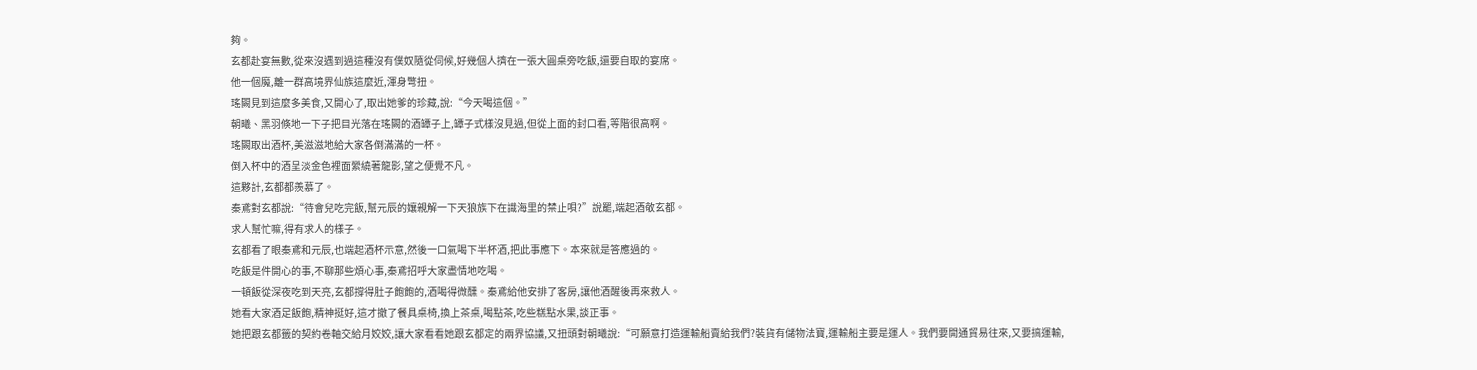夠。
玄都赴宴無數,從來沒遇到過這種沒有僕奴隨從伺候,好幾個人擠在一張大圓桌旁吃飯,還要自取的宴席。
他一個魔,離一群高境界仙族這麼近,渾身彆扭。
瑤闕見到這麼多美食,又開心了,取出她爹的珍藏,說:“今天喝這個。”
朝曦、黑羽倏地一下子把目光落在瑤闕的酒罈子上,罈子式樣沒見過,但從上面的封口看,等階很高啊。
瑤闕取出酒杯,美滋滋地給大家各倒滿滿的一杯。
倒入杯中的酒呈淡金色裡面縈繞著龍影,望之便覺不凡。
這夥計,玄都都羨慕了。
秦鳶對玄都說:“待會兒吃完飯,幫元辰的孃親解一下天狼族下在識海里的禁止唄?”說罷,端起酒敬玄都。
求人幫忙嘛,得有求人的樣子。
玄都看了眼秦鳶和元辰,也端起酒杯示意,然後一口氣喝下半杯酒,把此事應下。本來就是答應過的。
吃飯是件開心的事,不聊那些煩心事,秦鳶招呼大家盡情地吃喝。
一頓飯從深夜吃到天亮,玄都撐得肚子飽飽的,酒喝得微醺。秦鳶給他安排了客房,讓他酒醒後再來救人。
她看大家酒足飯飽,精神挺好,這才撤了餐具桌椅,換上茶桌,喝點茶,吃些糕點水果,談正事。
她把跟玄都籤的契約卷軸交給月姣姣,讓大家看看她跟玄都定的兩界協議,又扭頭對朝曦說:“可願意打造運輸船賣給我們?裝貨有儲物法寶,運輸船主要是運人。我們要開通貿易往來,又要搞運輸,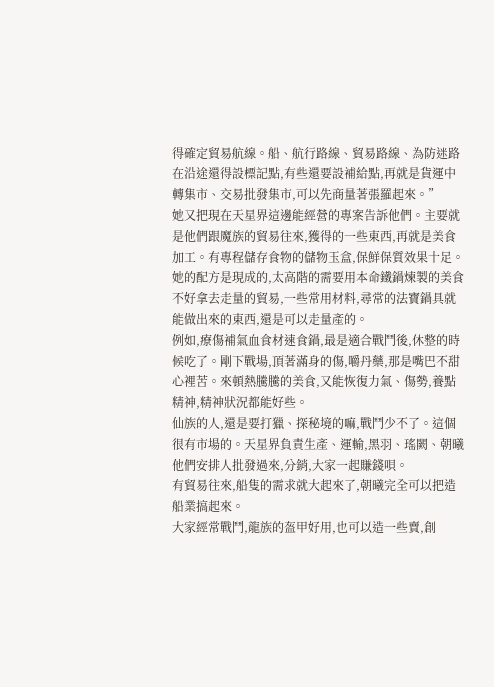得確定貿易航線。船、航行路線、貿易路線、為防迷路在沿途還得設標記點,有些還要設補給點,再就是貨運中轉集市、交易批發集市,可以先商量著張羅起來。”
她又把現在天星界這邊能經營的專案告訴他們。主要就是他們跟魔族的貿易往來,獲得的一些東西,再就是美食加工。有專程儲存食物的儲物玉盒,保鮮保質效果十足。她的配方是現成的,太高階的需要用本命鐵鍋煉製的美食不好拿去走量的貿易,一些常用材料,尋常的法寶鍋具就能做出來的東西,還是可以走量產的。
例如,療傷補氣血食材速食鍋,最是適合戰鬥後,休整的時候吃了。剛下戰場,頂著滿身的傷,嚼丹藥,那是嘴巴不甜心裡苦。來頓熱騰騰的美食,又能恢復力氣、傷勢,養點精神,精神狀況都能好些。
仙族的人,還是要打獵、探秘境的嘛,戰鬥少不了。這個很有市場的。天星界負責生產、運輸,黑羽、瑤闕、朝曦他們安排人批發過來,分銷,大家一起賺錢唄。
有貿易往來,船隻的需求就大起來了,朝曦完全可以把造船業搞起來。
大家經常戰鬥,龍族的盔甲好用,也可以造一些賣,創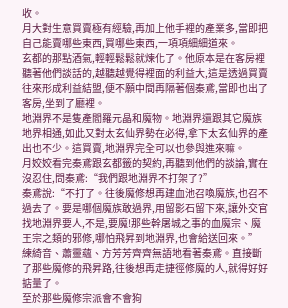收。
月大對生意買賣極有經驗,再加上他手裡的產業多,當即把自己能賣哪些東西,買哪些東西,一項項細細道來。
玄都的那點酒氣,輕輕鬆鬆就煉化了。他原本是在客房裡聽著他們談話的,越聽越覺得裡面的利益大,這是透過買賣往來形成利益結盟,便不願中間再隔著個秦鳶,當即也出了客房,坐到了廳裡。
地淵界不是隻產閻羅元晶和魔物。地淵界還跟其它魔族地界相通,如此又對太玄仙界勢在必得,拿下太玄仙界的產出也不少。這買賣,地淵界完全可以也參與進來嘛。
月姣姣看完秦鳶跟玄都籤的契約,再聽到他們的談論,實在沒忍住,問秦鳶:“我們跟地淵界不打架了?”
秦鳶說:“不打了。往後魔修想再建血池召喚魔族,也召不過去了。要是哪個魔族敢過界,用留影石留下來,讓外交官找地淵界要人,不是,要魔!那些幹屠城之事的血魔宗、魔王宗之類的邪修,哪怕飛昇到地淵界,也會給送回來。”
練綺音、蕭靈蘊、方芳芳齊齊無語地看著秦鳶。直接斷了那些魔修的飛昇路,往後想再走捷徑修魔的人,就得好好掂量了。
至於那些魔修宗派會不會狗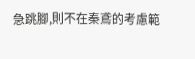急跳腳,則不在秦鳶的考慮範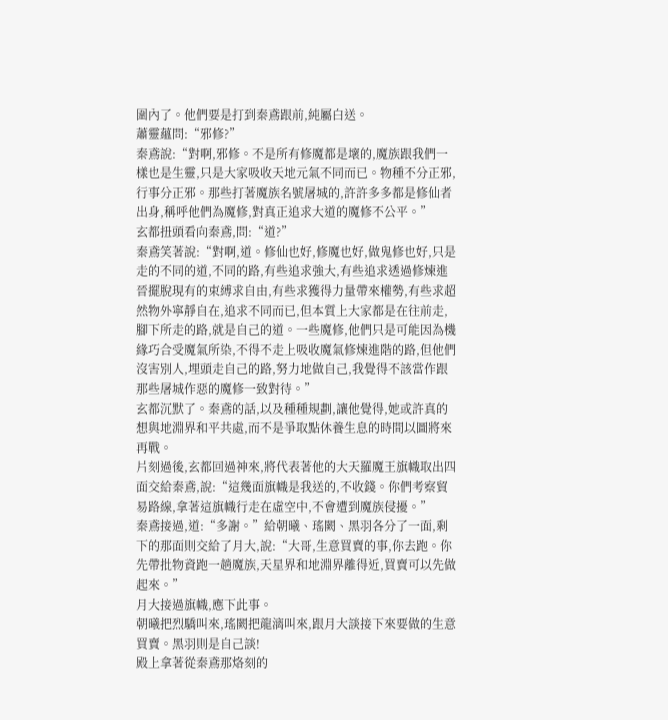圍內了。他們要是打到秦鳶跟前,純屬白送。
蕭靈蘊問:“邪修?”
秦鳶說:“對啊,邪修。不是所有修魔都是壞的,魔族跟我們一樣也是生靈,只是大家吸收天地元氣不同而已。物種不分正邪,行事分正邪。那些打著魔族名號屠城的,許許多多都是修仙者出身,稱呼他們為魔修,對真正追求大道的魔修不公平。”
玄都扭頭看向秦鳶,問:“道?”
秦鳶笑著說:“對啊,道。修仙也好,修魔也好,做鬼修也好,只是走的不同的道,不同的路,有些追求強大,有些追求透過修煉進晉擺脫現有的束縛求自由,有些求獲得力量帶來權勢,有些求超然物外寧靜自在,追求不同而已,但本質上大家都是在往前走,腳下所走的路,就是自己的道。一些魔修,他們只是可能因為機緣巧合受魔氣所染,不得不走上吸收魔氣修煉進階的路,但他們沒害別人,埋頭走自己的路,努力地做自己,我覺得不該當作跟那些屠城作惡的魔修一致對待。”
玄都沉默了。秦鳶的話,以及種種規劃,讓他覺得,她或許真的想與地淵界和平共處,而不是爭取點休養生息的時間以圖將來再戰。
片刻過後,玄都回過神來,將代表著他的大天羅魔王旗幟取出四面交給秦鳶,說:“這幾面旗幟是我送的,不收錢。你們考察貿易路線,拿著這旗幟行走在虛空中,不會遭到魔族侵擾。”
秦鳶接過,道:“多謝。”給朝曦、瑤闕、黑羽各分了一面,剩下的那面則交給了月大,說:“大哥,生意買賣的事,你去跑。你先帶批物資跑一趟魔族,天星界和地淵界離得近,買賣可以先做起來。”
月大接過旗幟,應下此事。
朝曦把烈驕叫來,瑤闕把龍漓叫來,跟月大談接下來要做的生意買賣。黑羽則是自己談!
殿上拿著從秦鳶那烙刻的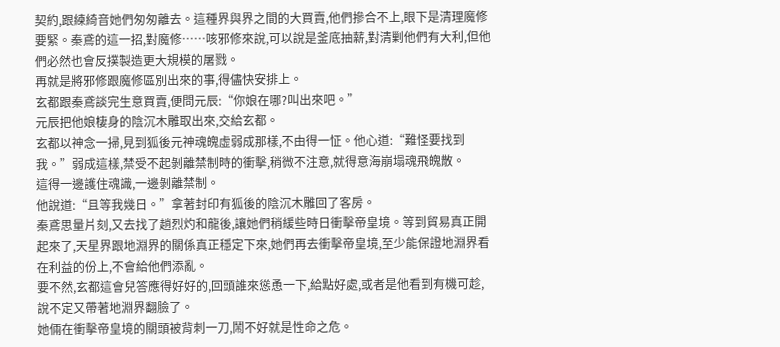契約,跟練綺音她們匆匆離去。這種界與界之間的大買賣,他們摻合不上,眼下是清理魔修要緊。秦鳶的這一招,對魔修……咳邪修來說,可以說是釜底抽薪,對清剿他們有大利,但他們必然也會反撲製造更大規模的屠戮。
再就是將邪修跟魔修區別出來的事,得儘快安排上。
玄都跟秦鳶談完生意買賣,便問元辰:“你娘在哪?叫出來吧。”
元辰把他娘棲身的陰沉木雕取出來,交給玄都。
玄都以神念一掃,見到狐後元神魂魄虛弱成那樣,不由得一怔。他心道:“難怪要找到我。”弱成這樣,禁受不起剝離禁制時的衝擊,稍微不注意,就得意海崩塌魂飛魄散。
這得一邊護住魂識,一邊剝離禁制。
他說道:“且等我幾日。”拿著封印有狐後的陰沉木雕回了客房。
秦鳶思量片刻,又去找了趟烈灼和龍後,讓她們稍緩些時日衝擊帝皇境。等到貿易真正開起來了,天星界跟地淵界的關係真正穩定下來,她們再去衝擊帝皇境,至少能保證地淵界看在利益的份上,不會給他們添亂。
要不然,玄都這會兒答應得好好的,回頭誰來慫恿一下,給點好處,或者是他看到有機可趁,說不定又帶著地淵界翻臉了。
她倆在衝擊帝皇境的關頭被背刺一刀,鬧不好就是性命之危。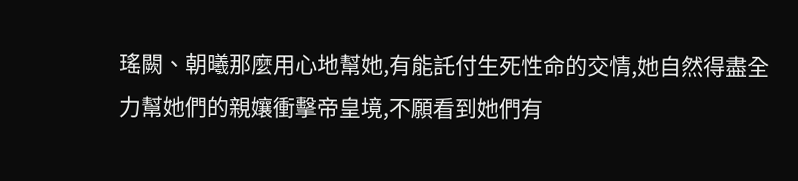瑤闕、朝曦那麼用心地幫她,有能託付生死性命的交情,她自然得盡全力幫她們的親孃衝擊帝皇境,不願看到她們有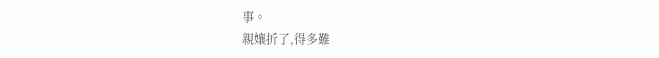事。
親孃折了,得多難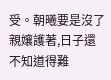受。朝曦要是沒了親孃護著,日子還不知道得難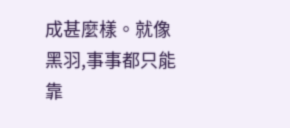成甚麼樣。就像黑羽,事事都只能靠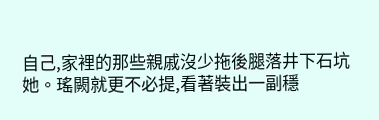自己,家裡的那些親戚沒少拖後腿落井下石坑她。瑤闕就更不必提,看著裝出一副穩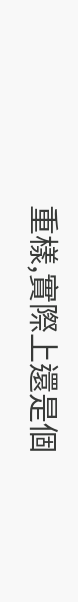重樣,實際上還是個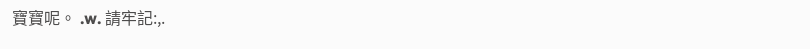寶寶呢。 .w. 請牢記:,.